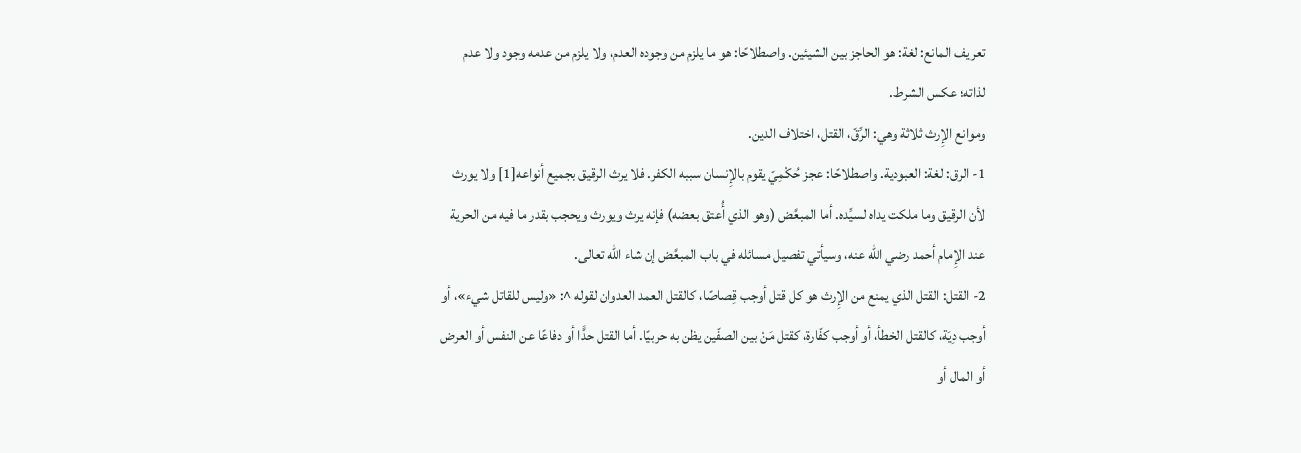تعريف المانع: لغة: هو الحاجز بين الشيئين. واصطلاحًا: هو ما يلزم من وجوده العدم، ولا يلزم من عدمه وجود ولا عدم لذاته؛ عكس الشرط.
وموانع الإِرث ثلاثة وهي: الرِّقّ، القتل، اختلاف الدين.
1- الرق: لغة: العبودية. واصطلاحًا: عجز حُكْمِيّ يقوم بالإِنسان سببه الكفر. فلا يرث الرقيق بجميع أنواعه[1] ولا يورث لأن الرقيق وما ملكت يداه لسيِّده. أما المبعَّض (وهو الذي أُعتق بعضه) فإنه يرث ويورث ويحجب بقدر ما فيه من الحرية عند الإِمام أحمد رضي الله عنه، وسيأتي تفصيل مسائله في باب المبعَّض إن شاء الله تعالى.
2- القتل: القتل الذي يمنع من الإِرث هو كل قتل أوجب قِصاصًا، كالقتل العمد العدوان لقوله ^: «وليس للقاتل شيء»، أو أوجب دِيَة، كالقتل الخطأ، أو أوجب كفّارة، كقتل مَنْ بين الصفّين يظن به حربيًا. أما القتل حدًّا أو دفاعًا عن النفس أو العرض أو المال أو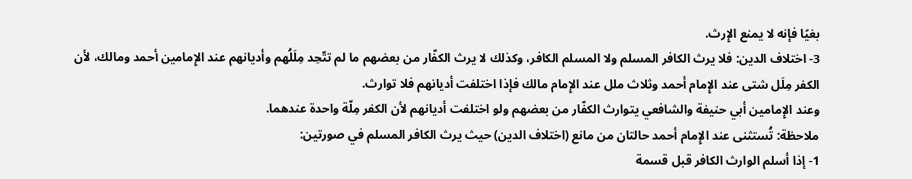بغيًا فإنه لا يمنع الإِرث.
3- اختلاف الدين: فلا يرث الكافر المسلم ولا المسلم الكافر، وكذلك لا يرث الكفّار من بعضهم ما لم تتّحِد مِلَلُهم وأديانهم عند الإِمامين أحمد ومالك، لأن الكفر مِلَل شتى عند الإِمام أحمد وثلاث ملل عند الإِمام مالك فإذا اختلفت أديانهم فلا توارث.
وعند الإِمامين أبي حنيفة والشافعي يتوارث الكفّار من بعضهم ولو اختلفت أديانهم لأن الكفر مِلّة واحدة عندهما.
ملاحظة: تُستثنى عند الإِمام أحمد حالتان من مانع (اختلاف الدين) حيث يرث الكافر المسلم في صورتين:
1- إذا أسلم الوارث الكافر قبل قسمة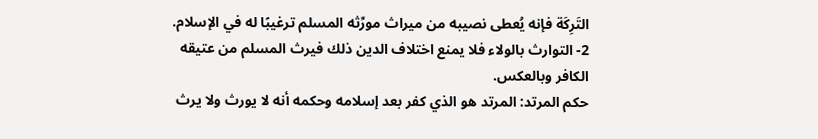التَرِكَة فإنه يُعطى نصيبه من ميراث مورِّثه المسلم ترغيبًا له في الإسلام.
2- التوارث بالولاء فلا يمنع اختلاف الدين ذلك فيرث المسلم من عتيقه
الكافر وبالعكس.
حكم المرتد: المرتد هو الذي كفر بعد إسلامه وحكمه أنه لا يورث ولا يرث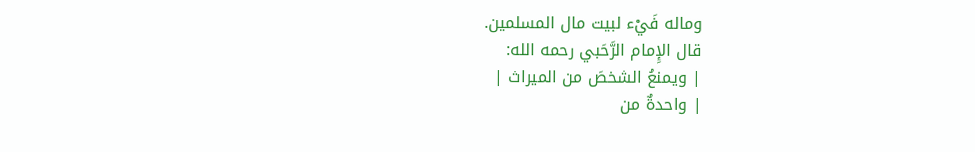وماله فَيْء لبيت مال المسلمين.
قال الإِمام الرَّحَبي رحمه الله:
| ويمنعُ الشخصَ من الميراث |
| واحدةٌ من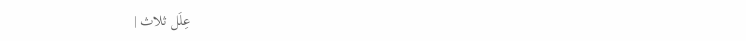عِلَل ثلاث |